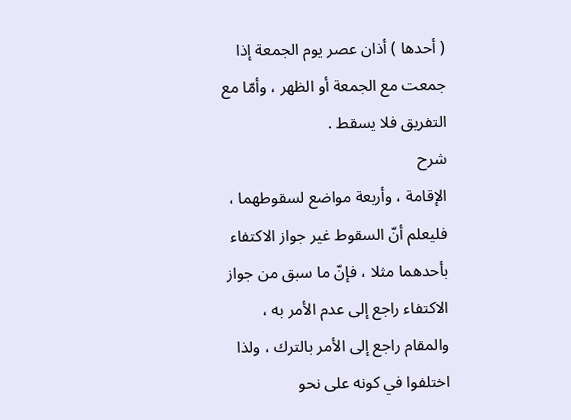( أحدها ) أذان عصر يوم الجمعة إذا جمعت مع الجمعة أو الظهر ، وأمّا مع التفريق فلا يسقط .
شرح
الإقامة ، وأربعة مواضع لسقوطهما ، فليعلم أنّ السقوط غير جواز الاكتفاء بأحدهما مثلا ، فإنّ ما سبق من جواز الاكتفاء راجع إلى عدم الأمر به ، والمقام راجع إلى الأمر بالترك ، ولذا اختلفوا في كونه على نحو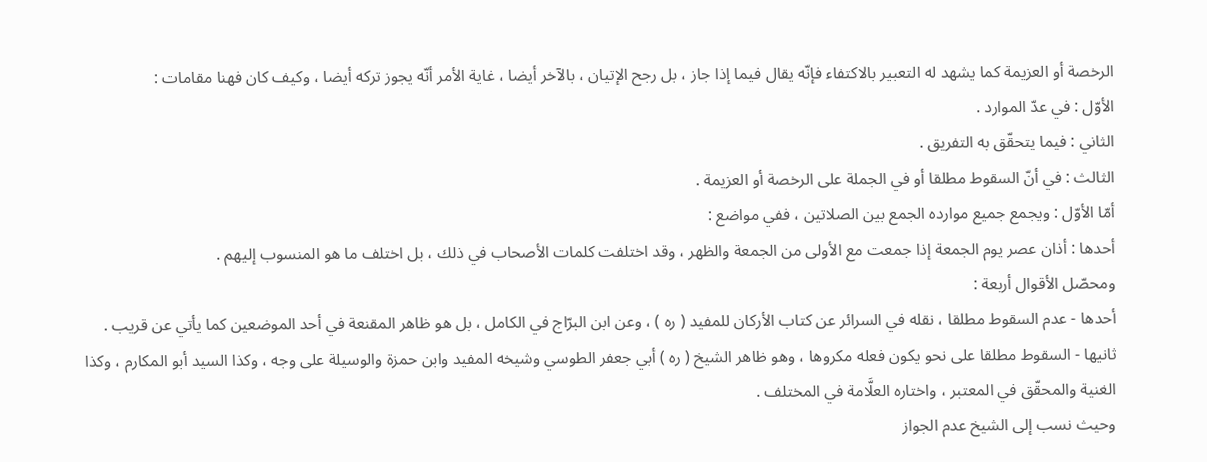الرخصة أو العزيمة كما يشهد له التعبير بالاكتفاء فإنّه يقال فيما إذا جاز ، بل رجح الإتيان ، بالآخر أيضا ، غاية الأمر أنّه يجوز تركه أيضا ، وكيف كان فهنا مقامات :
الأوّل : في عدّ الموارد .
الثاني : فيما يتحقّق به التفريق .
الثالث : في أنّ السقوط مطلقا أو في الجملة على الرخصة أو العزيمة .
أمّا الأوّل : ويجمع جميع موارده الجمع بين الصلاتين ، ففي مواضع :
أحدها : أذان عصر يوم الجمعة إذا جمعت مع الأولى من الجمعة والظهر ، وقد اختلفت كلمات الأصحاب في ذلك ، بل اختلف ما هو المنسوب إليهم .
ومحصّل الأقوال أربعة :
أحدها - عدم السقوط مطلقا ، نقله في السرائر عن كتاب الأركان للمفيد ( ره ) ، وعن ابن البرّاج في الكامل ، بل هو ظاهر المقنعة في أحد الموضعين كما يأتي عن قريب .
ثانيها - السقوط مطلقا على نحو يكون فعله مكروها ، وهو ظاهر الشيخ ( ره ) أبي جعفر الطوسي وشيخه المفيد وابن حمزة والوسيلة على وجه ، وكذا السيد أبو المكارم ، وكذا الغنية والمحقّق في المعتبر ، واختاره العلَّامة في المختلف .
وحيث نسب إلى الشيخ عدم الجواز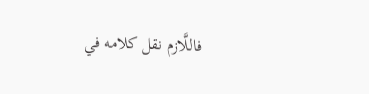فاللَّازم نقل كلامه في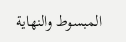المبسوط والنهاية